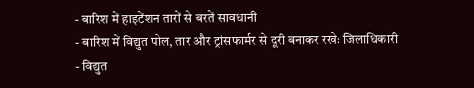- बारिश में हाइटेंशन तारों से बरतें सावधानी
- बारिश में विद्युत पोल, तार और ट्रांसफार्मर से दूरी बनाकर रखेः जिलाधिकारी
- विद्युत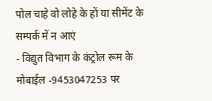पोल चाहे वो लोहे के हों या सीमेंट के सम्पर्क में न आएं
- विद्युत विभाग के कंट्रोल रूम के मोबाईल -9453047253 पर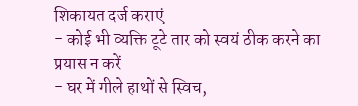शिकायत दर्ज कराएं
- कोई भी व्यक्ति टूटे तार को स्वयं ठीक करने का प्रयास न करें
- घर में गीले हाथों से स्विच,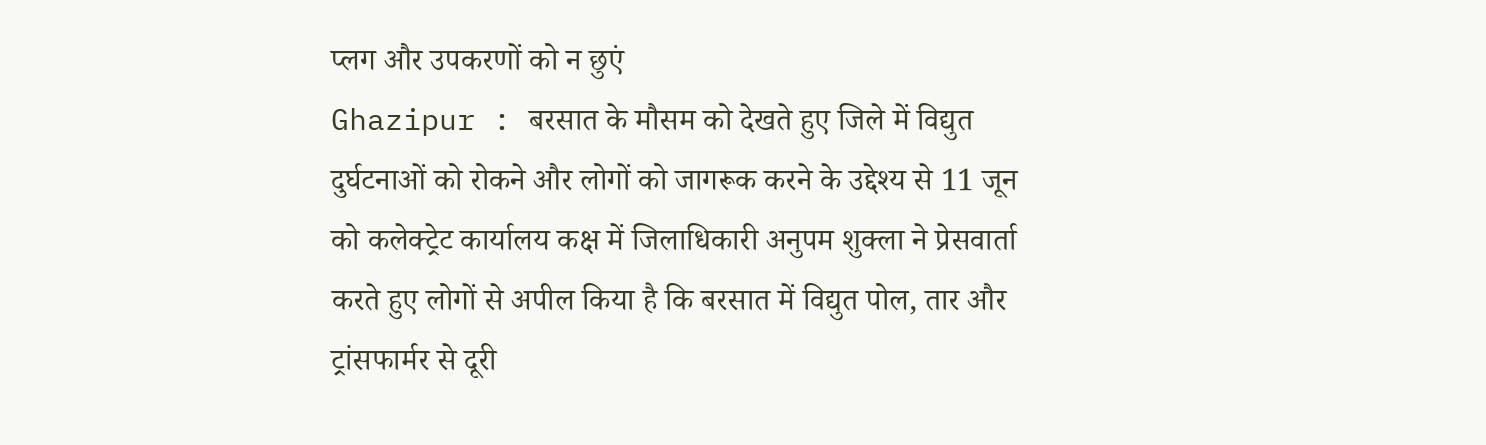प्लग और उपकरणों को न छुएं
Ghazipur : बरसात के मौसम को देखते हुए जिले में विद्युत दुर्घटनाओं को रोकने और लोगों को जागरूक करने के उद्देश्य से 11 जून को कलेक्ट्रेट कार्यालय कक्ष में जिलाधिकारी अनुपम शुक्ला ने प्रेसवार्ता करते हुए लोगों से अपील किया है कि बरसात में विद्युत पोल, तार और ट्रांसफार्मर से दूरी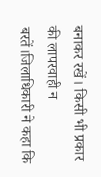बनाकर रखें। किसी भी प्रकार की लापरवाही न बरतें।जिलाधिकारी ने कहा कि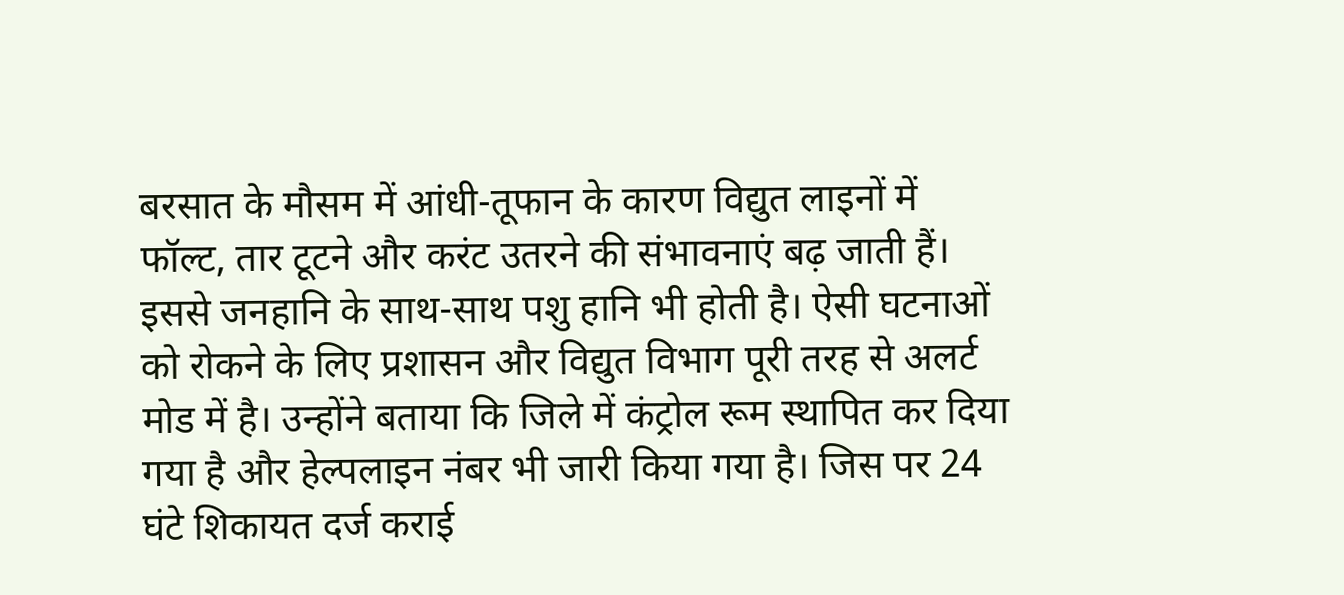बरसात के मौसम में आंधी-तूफान के कारण विद्युत लाइनों में फॉल्ट, तार टूटने और करंट उतरने की संभावनाएं बढ़ जाती हैं। इससे जनहानि के साथ-साथ पशु हानि भी होती है। ऐसी घटनाओं को रोकने के लिए प्रशासन और विद्युत विभाग पूरी तरह से अलर्ट मोड में है। उन्होंने बताया कि जिले में कंट्रोल रूम स्थापित कर दिया गया है और हेल्पलाइन नंबर भी जारी किया गया है। जिस पर 24 घंटे शिकायत दर्ज कराई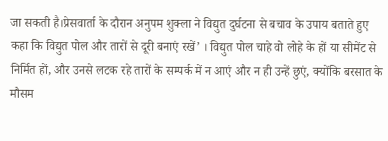जा सकती है।प्रेसवार्ता के दौरान अनुपम शुक्ला ने विद्युत दुर्घटना से बचाव के उपाय बताते हुए कहा कि विद्युत पोल और तारों से दूरी बनाएं रखें’ । विद्युत पोल चाहे वो लोहे के हों या सीमेंट से निर्मित हों, और उनसे लटक रहे तारों के सम्पर्क में न आएं और न ही उन्हें छुएं, क्योंकि बरसात के मौसम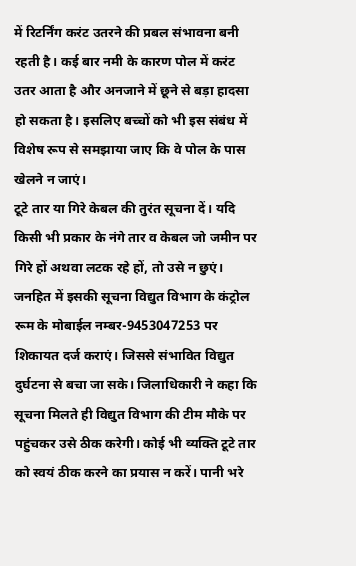में रिटर्निंग करंट उतरने की प्रबल संभावना बनी रहती है। कई बार नमी के कारण पोल में करंट उतर आता है और अनजाने में छूने से बड़ा हादसा हो सकता है। इसलिए बच्चों को भी इस संबंध में विशेष रूप से समझाया जाए कि वे पोल के पास खेलने न जाएं।
टूटे तार या गिरे केबल की तुरंत सूचना दें। यदि किसी भी प्रकार के नंगे तार व केबल जो जमीन पर गिरे हों अथवा लटक रहे हों, तो उसे न छुएं। जनहित में इसकी सूचना विद्युत विभाग के कंट्रोल रूम के मोबाईल नम्बर-9453047253 पर शिकायत दर्ज कराएं। जिससे संभावित विद्युत दुर्घटना से बचा जा सके। जिलाधिकारी ने कहा कि सूचना मिलते ही विद्युत विभाग की टीम मौके पर पहुंचकर उसे ठीक करेगी। कोई भी व्यक्ति टूटे तार को स्वयं ठीक करने का प्रयास न करें। पानी भरे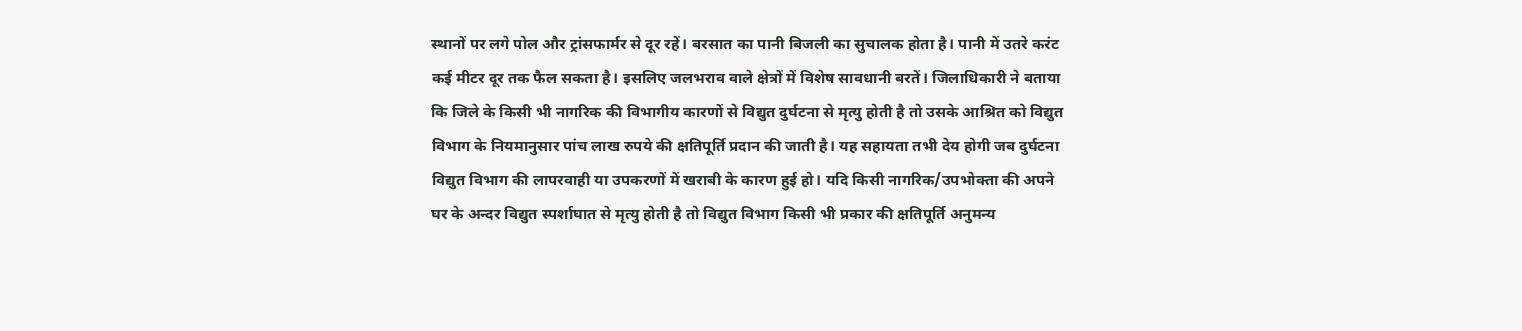स्थानों पर लगे पोल और ट्रांसफार्मर से दूर रहें। बरसात का पानी बिजली का सुचालक होता है। पानी में उतरे करंट कई मीटर दूर तक फैल सकता है। इसलिए जलभराव वाले क्षेत्रों में विशेष सावधानी बरतें। जिलाधिकारी ने बताया कि जिले के किसी भी नागरिक की विभागीय कारणों से विद्युत दुर्घटना से मृत्यु होती है तो उसके आश्रित को विद्युत विभाग के नियमानुसार पांच लाख रुपये की क्षतिपूर्ति प्रदान की जाती है। यह सहायता तभी देय होगी जब दुर्घटना विद्युत विभाग की लापरवाही या उपकरणों में खराबी के कारण हुई हो। यदि किसी नागरिक/उपभोक्ता की अपने घर के अन्दर विद्युत स्पर्शाघात से मृत्यु होती है तो विद्युत विभाग किसी भी प्रकार की क्षतिपूर्ति अनुमन्य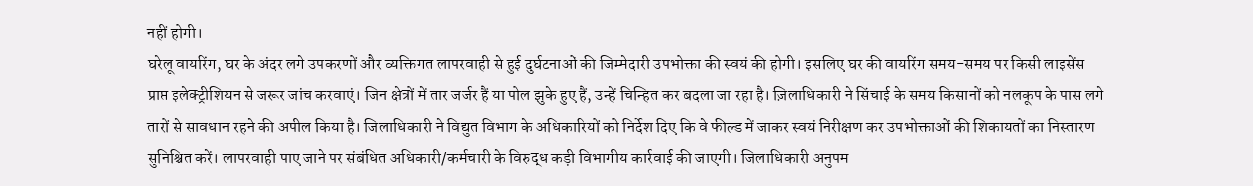नहीं होगी।
घरेलू वायरिंग, घर के अंदर लगे उपकरणों और व्यक्तिगत लापरवाही से हुई दुर्घटनाओं की जिम्मेदारी उपभोक्ता की स्वयं की होगी। इसलिए घर की वायरिंग समय-समय पर किसी लाइसेंस प्राप्त इलेक्ट्रीशियन से जरूर जांच करवाएं। जिन क्षेत्रों में तार जर्जर हैं या पोल झुके हुए हैं, उन्हें चिन्हित कर बदला जा रहा है। ज़िलाधिकारी ने सिंचाई के समय किसानों को नलकूप के पास लगे तारों से सावधान रहने की अपील किया है। जिलाधिकारी ने विद्युत विभाग के अधिकारियों को निर्देश दिए कि वे फील्ड में जाकर स्वयं निरीक्षण कर उपभोक्ताओं की शिकायतों का निस्तारण सुनिश्चित करें। लापरवाही पाए जाने पर संबंधित अधिकारी/कर्मचारी के विरुद्ध कड़ी विभागीय कार्रवाई की जाएगी। जिलाधिकारी अनुपम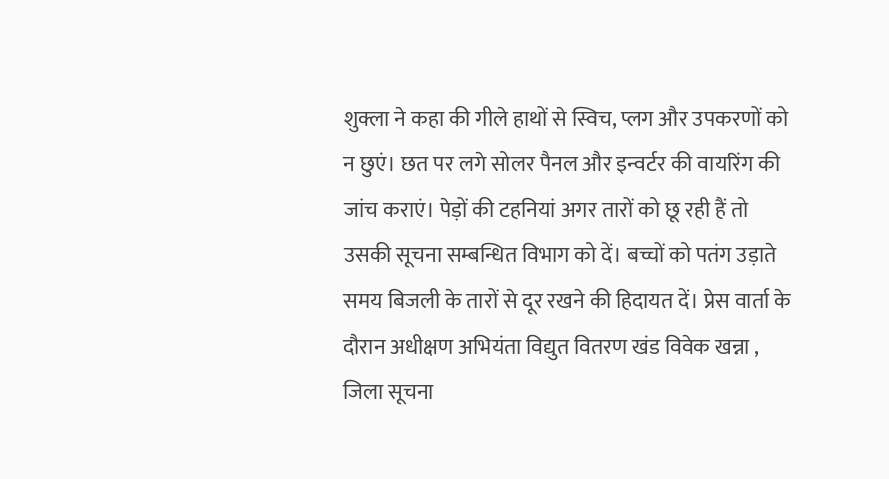शुक्ला ने कहा की गीले हाथों से स्विच, प्लग और उपकरणों को न छुएं। छत पर लगे सोलर पैनल और इन्वर्टर की वायरिंग की जांच कराएं। पेड़ों की टहनियां अगर तारों को छू रही हैं तो उसकी सूचना सम्बन्धित विभाग को दें। बच्चों को पतंग उड़ाते समय बिजली के तारों से दूर रखने की हिदायत दें। प्रेस वार्ता के दौरान अधीक्षण अभियंता विद्युत वितरण खंड विवेक खन्ना , जिला सूचना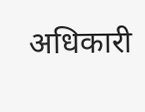अधिकारी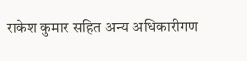राकेश कुमार सहित अन्य अधिकारीगण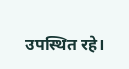उपस्थित रहे।